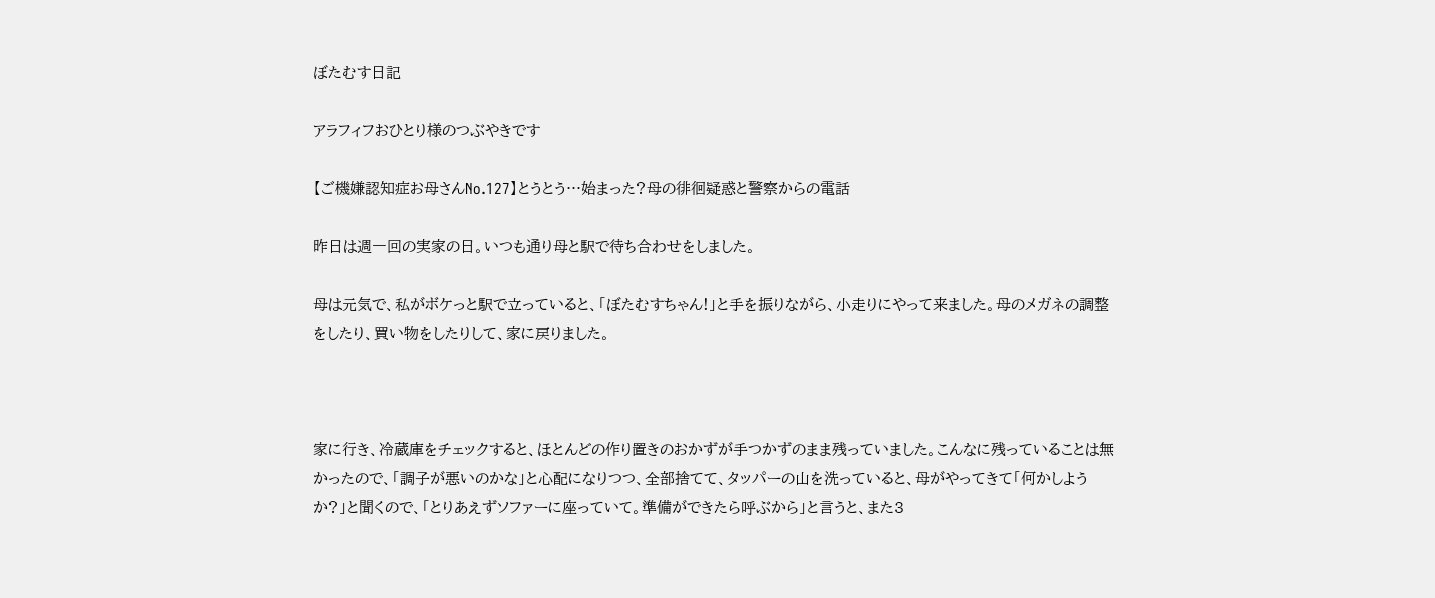ぼたむす日記

アラフィフおひとり様のつぶやきです

【ご機嫌認知症お母さんNo.127】とうとう…始まった?母の徘徊疑惑と警察からの電話

昨日は週一回の実家の日。いつも通り母と駅で待ち合わせをしました。

母は元気で、私がボケっと駅で立っていると、「ぼたむすちゃん!」と手を振りながら、小走りにやって来ました。母のメガネの調整をしたり、買い物をしたりして、家に戻りました。



家に行き、冷蔵庫をチェックすると、ほとんどの作り置きのおかずが手つかずのまま残っていました。こんなに残っていることは無かったので、「調子が悪いのかな」と心配になりつつ、全部捨てて、タッパーの山を洗っていると、母がやってきて「何かしようか?」と聞くので、「とりあえずソファーに座っていて。準備ができたら呼ぶから」と言うと、また3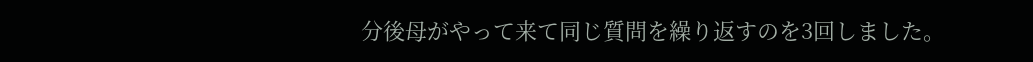分後母がやって来て同じ質問を繰り返すのを3回しました。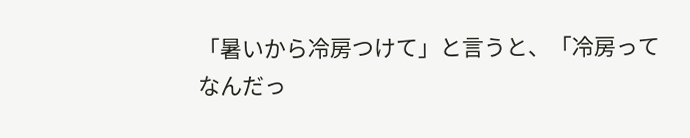「暑いから冷房つけて」と言うと、「冷房ってなんだっ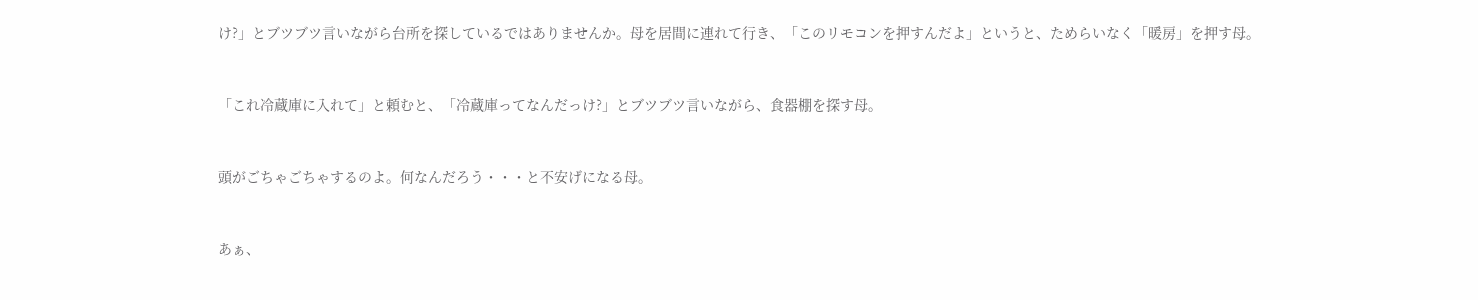け?」とブツブツ言いながら台所を探しているではありませんか。母を居間に連れて行き、「このリモコンを押すんだよ」というと、ためらいなく「暖房」を押す母。



「これ冷蔵庫に入れて」と頼むと、「冷蔵庫ってなんだっけ?」とブツブツ言いながら、食器棚を探す母。



頭がごちゃごちゃするのよ。何なんだろう・・・と不安げになる母。



あぁ、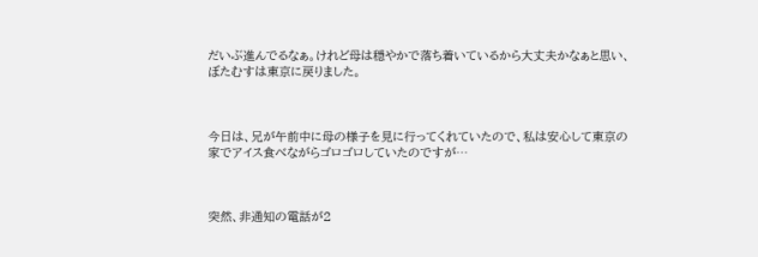だいぶ進んでるなぁ。けれど母は穏やかで落ち着いているから大丈夫かなぁと思い、ぼたむすは東京に戻りました。



今日は、兄が午前中に母の様子を見に行ってくれていたので、私は安心して東京の家でアイス食べながらゴロゴロしていたのですが…



突然、非通知の電話が2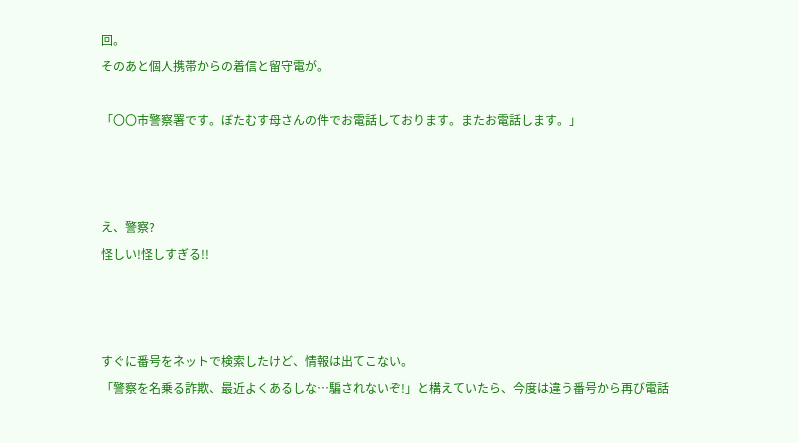回。
そのあと個人携帯からの着信と留守電が。

「〇〇市警察署です。ぼたむす母さんの件でお電話しております。またお電話します。」



え、警察?
怪しい!怪しすぎる!!



すぐに番号をネットで検索したけど、情報は出てこない。
「警察を名乗る詐欺、最近よくあるしな…騙されないぞ!」と構えていたら、今度は違う番号から再び電話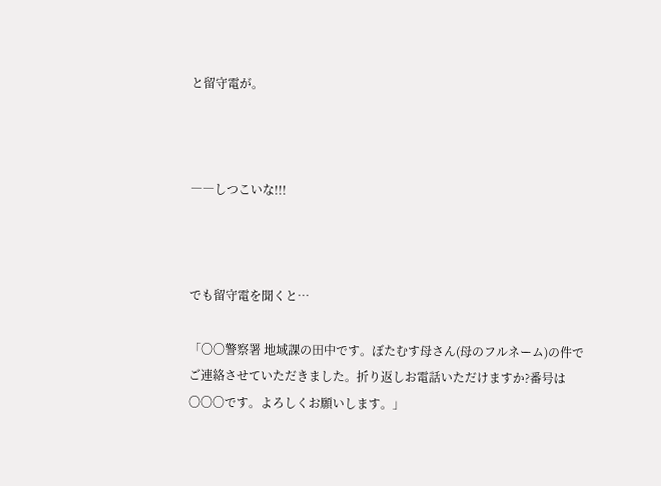と留守電が。



――しつこいな!!!



でも留守電を聞くと…

「〇〇警察署 地域課の田中です。ぼたむす母さん(母のフルネーム)の件でご連絡させていただきました。折り返しお電話いただけますか?番号は〇〇〇です。よろしくお願いします。」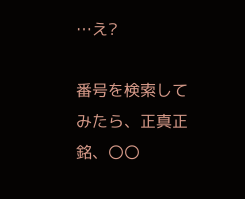…え?

番号を検索してみたら、正真正銘、〇〇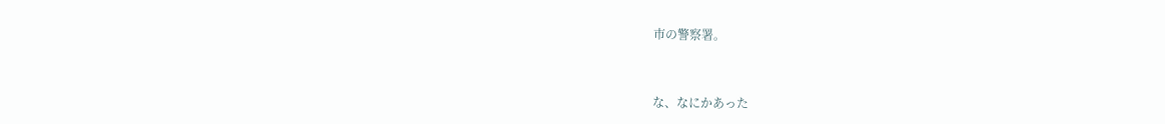市の警察署。



な、なにかあった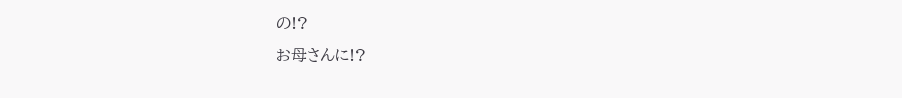の!?
お母さんに!?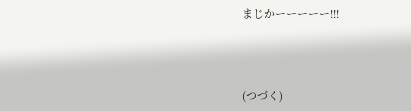まじかーーーーー!!!



(つづく)